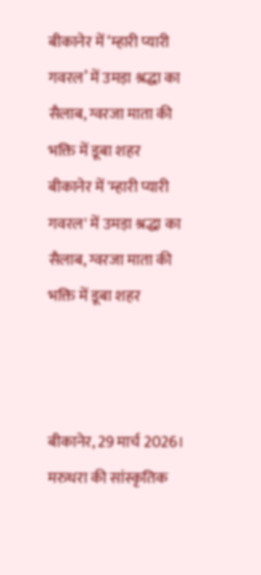बीकानेर में ‘म्हारी प्यारी गवरल’ में उमड़ा श्रद्धा का सैलाब, ग्वरजा माता की भक्ति में डूबा शहर
बीकानेर में 'म्हारी प्यारी गवरल' में उमड़ा श्रद्धा का सैलाब, ग्वरजा माता की भक्ति में डूबा शहर



बीकानेर, 29 मार्च 2026। मरुधरा की सांस्कृतिक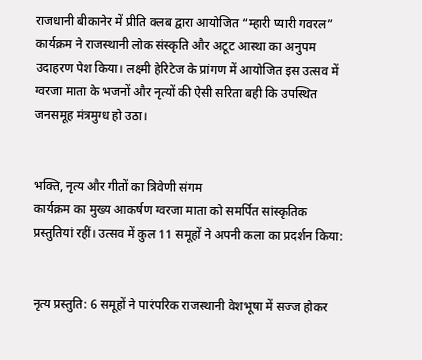राजधानी बीकानेर में प्रीति क्लब द्वारा आयोजित “म्हारी प्यारी गवरल” कार्यक्रम ने राजस्थानी लोक संस्कृति और अटूट आस्था का अनुपम उदाहरण पेश किया। लक्ष्मी हेरिटेज के प्रांगण में आयोजित इस उत्सव में ग्वरजा माता के भजनों और नृत्यों की ऐसी सरिता बही कि उपस्थित जनसमूह मंत्रमुग्ध हो उठा।


भक्ति, नृत्य और गीतों का त्रिवेणी संगम
कार्यक्रम का मुख्य आकर्षण ग्वरजा माता को समर्पित सांस्कृतिक प्रस्तुतियां रहीं। उत्सव में कुल 11 समूहों ने अपनी कला का प्रदर्शन किया:


नृत्य प्रस्तुति: 6 समूहों ने पारंपरिक राजस्थानी वेशभूषा में सज्ज होकर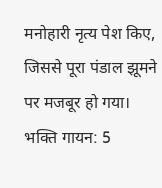मनोहारी नृत्य पेश किए, जिससे पूरा पंडाल झूमने पर मजबूर हो गया।
भक्ति गायन: 5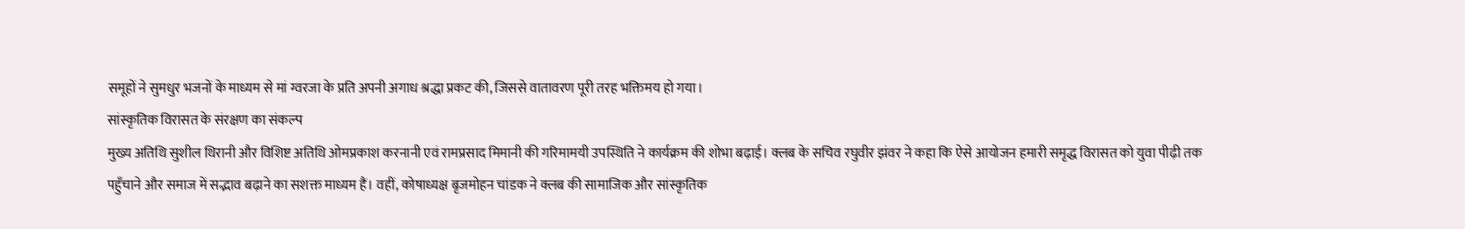समूहों ने सुमधुर भजनों के माध्यम से मां ग्वरजा के प्रति अपनी अगाध श्रद्धा प्रकट की, जिससे वातावरण पूरी तरह भक्तिमय हो गया।
सांस्कृतिक विरासत के संरक्षण का संकल्प
मुख्य अतिथि सुशील थिरानी और विशिष्ट अतिथि ओमप्रकाश करनानी एवं रामप्रसाद मिमानी की गरिमामयी उपस्थिति ने कार्यक्रम की शोभा बढ़ाई। क्लब के सचिव रघुवीर झंवर ने कहा कि ऐसे आयोजन हमारी समृद्ध विरासत को युवा पीढ़ी तक पहुँचाने और समाज में सद्भाव बढ़ाने का सशक्त माध्यम हैं। वहीं, कोषाध्यक्ष बृजमोहन चांडक ने क्लब की सामाजिक और सांस्कृतिक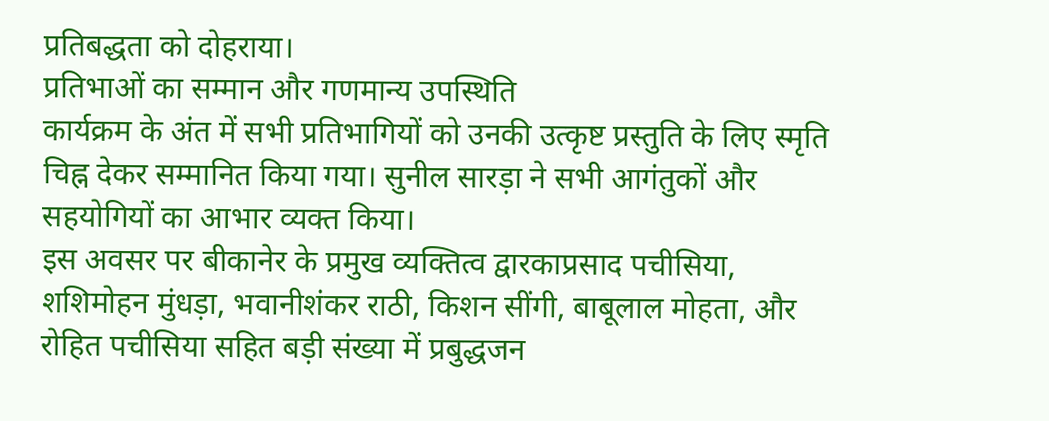प्रतिबद्धता को दोहराया।
प्रतिभाओं का सम्मान और गणमान्य उपस्थिति
कार्यक्रम के अंत में सभी प्रतिभागियों को उनकी उत्कृष्ट प्रस्तुति के लिए स्मृति चिह्न देकर सम्मानित किया गया। सुनील सारड़ा ने सभी आगंतुकों और सहयोगियों का आभार व्यक्त किया।
इस अवसर पर बीकानेर के प्रमुख व्यक्तित्व द्वारकाप्रसाद पचीसिया, शशिमोहन मुंधड़ा, भवानीशंकर राठी, किशन सींगी, बाबूलाल मोहता, और रोहित पचीसिया सहित बड़ी संख्या में प्रबुद्धजन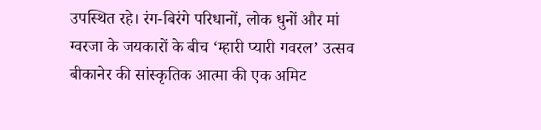उपस्थित रहे। रंग-बिरंगे परिधानों, लोक धुनों और मां ग्वरजा के जयकारों के बीच ‘म्हारी प्यारी गवरल’ उत्सव बीकानेर की सांस्कृतिक आत्मा की एक अमिट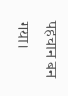पहचान बन गया।